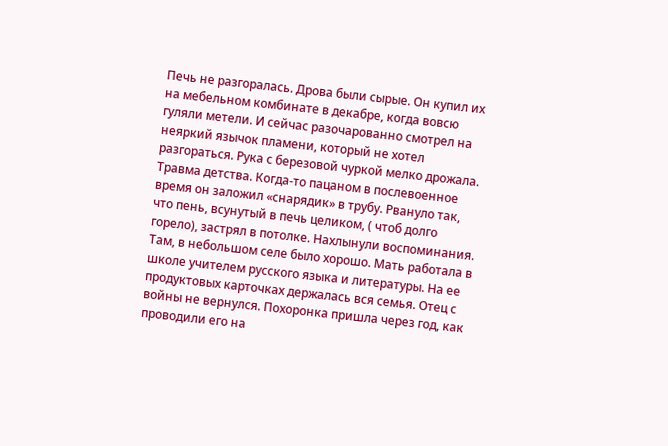Печь не разгоралась. Дрова были сырые. Он купил их на мебельном комбинате в декабре, когда вовсю гуляли метели. И сейчас разочарованно смотрел на неяркий язычок пламени, который не хотел разгораться. Рука с березовой чуркой мелко дрожала. Травма детства. Когда-то пацаном в послевоенное время он заложил «снарядик» в трубу. Рвануло так, что пень, всунутый в печь целиком, ( чтоб долго горело), застрял в потолке. Нахлынули воспоминания. Там, в небольшом селе было хорошо. Мать работала в школе учителем русского языка и литературы. На ее продуктовых карточках держалась вся семья. Отец с войны не вернулся. Похоронка пришла через год, как проводили его на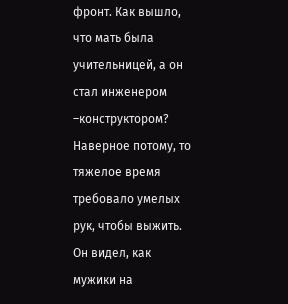фронт. Как вышло, что мать была учительницей, а он стал инженером –конструктором? Наверное потому, то тяжелое время требовало умелых рук, чтобы выжить. Он видел, как мужики на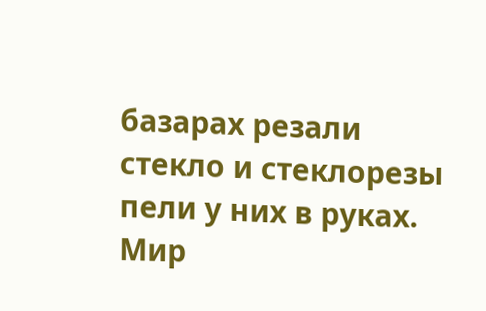базарах резали стекло и стеклорезы пели у них в руках. Мир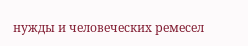нужды и человеческих ремесел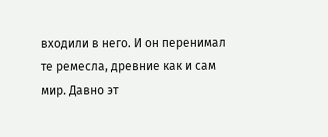входили в него. И он перенимал те ремесла, древние как и сам мир. Давно эт